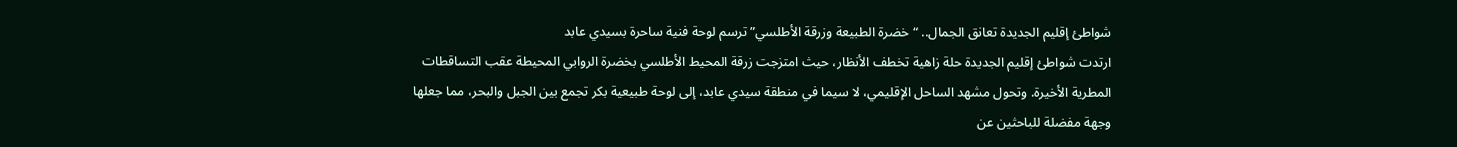شواطئ إقليم الجديدة تعانق الجمال.. “خضرة الطبيعة وزرقة الأطلسي” ترسم لوحة فنية ساحرة بسيدي عابد
ارتدت شواطئ إقليم الجديدة حلة زاهية تخطف الأنظار، حيث امتزجت زرقة المحيط الأطلسي بخضرة الروابي المحيطة عقب التساقطات المطرية الأخيرة. وتحول مشهد الساحل الإقليمي، لا سيما في منطقة سيدي عابد، إلى لوحة طبيعية بكر تجمع بين الجبل والبحر، مما جعلها وجهة مفضلة للباحثين عن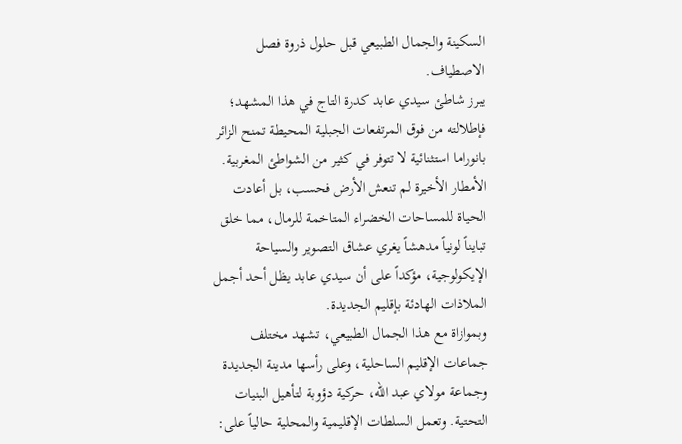السكينة والجمال الطبيعي قبل حلول ذروة فصل الاصطياف.
يبرز شاطئ سيدي عابد كدرة التاج في هذا المشهد؛ فإطلالته من فوق المرتفعات الجبلية المحيطة تمنح الزائر بانوراما استثنائية لا تتوفر في كثير من الشواطئ المغربية. الأمطار الأخيرة لم تنعش الأرض فحسب، بل أعادت الحياة للمساحات الخضراء المتاخمة للرمال، مما خلق تبايناً لونياً مدهشاً يغري عشاق التصوير والسياحة الإيكولوجية، مؤكداً على أن سيدي عابد يظل أحد أجمل الملاذات الهادئة بإقليم الجديدة.
وبموازاة مع هذا الجمال الطبيعي، تشهد مختلف جماعات الإقليم الساحلية، وعلى رأسها مدينة الجديدة وجماعة مولاي عبد الله، حركية دؤوبة لتأهيل البنيات التحتية. وتعمل السلطات الإقليمية والمحلية حالياً على: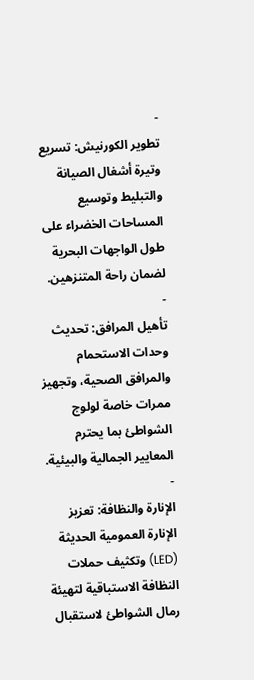-
تطوير الكورنيش: تسريع وتيرة أشغال الصيانة والتبليط وتوسيع المساحات الخضراء على طول الواجهات البحرية لضمان راحة المتنزهين.
-
تأهيل المرافق: تحديث وحدات الاستحمام والمرافق الصحية، وتجهيز ممرات خاصة لولوج الشواطئ بما يحترم المعايير الجمالية والبيئية.
-
الإنارة والنظافة: تعزيز الإنارة العمومية الحديثة (LED) وتكثيف حملات النظافة الاستباقية لتهيئة رمال الشواطئ لاستقبال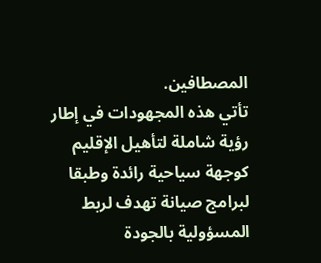المصطافين.
تأتي هذه المجهودات في إطار رؤية شاملة لتأهيل الإقليم كوجهة سياحية رائدة وطبقا لبرامج صيانة تهدف لربط المسؤولية بالجودة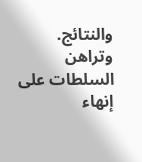والنتائج. وتراهن السلطات على إنهاء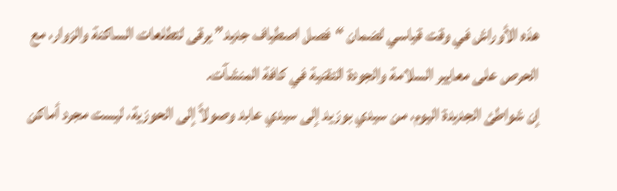هذه الأوراش في وقت قياسي لضمان “فصل اصطياف جديد” يرقى لتطلعات الساكنة والزوار، مع الحرص على معايير السلامة والجودة التقنية في كافة المنشآت.
إن شواطئ الجديدة اليوم، من سيدي بوزيد إلى سيدي عابد وصولاً إلى الحوزية، ليست مجرد أماكن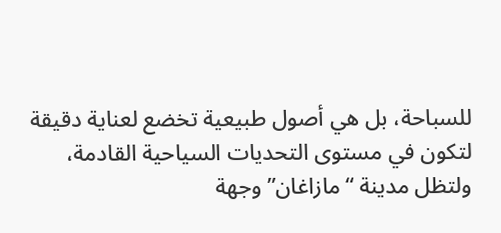للسباحة، بل هي أصول طبيعية تخضع لعناية دقيقة لتكون في مستوى التحديات السياحية القادمة، ولتظل مدينة “مازاغان” وجهة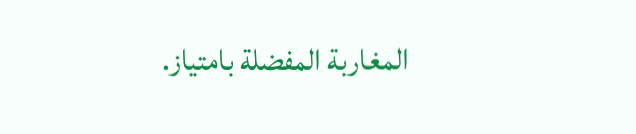المغاربة المفضلة بامتياز.